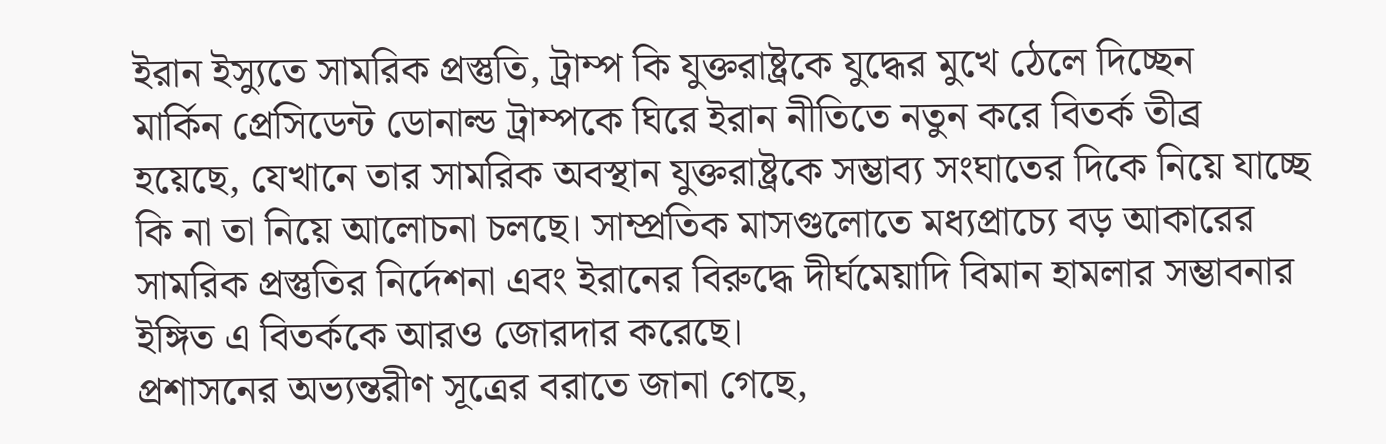ইরান ইস্যুতে সামরিক প্রস্তুতি, ট্রাম্প কি যুক্তরাষ্ট্রকে যুদ্ধের মুখে ঠেলে দিচ্ছেন
মার্কিন প্রেসিডেন্ট ডোনাল্ড ট্রাম্পকে ঘিরে ইরান নীতিতে নতুন করে বিতর্ক তীব্র হয়েছে, যেখানে তার সামরিক অবস্থান যুক্তরাষ্ট্রকে সম্ভাব্য সংঘাতের দিকে নিয়ে যাচ্ছে কি না তা নিয়ে আলোচনা চলছে। সাম্প্রতিক মাসগুলোতে মধ্যপ্রাচ্যে বড় আকারের সামরিক প্রস্তুতির নির্দেশনা এবং ইরানের বিরুদ্ধে দীর্ঘমেয়াদি বিমান হামলার সম্ভাবনার ইঙ্গিত এ বিতর্ককে আরও জোরদার করেছে।
প্রশাসনের অভ্যন্তরীণ সূত্রের বরাতে জানা গেছে,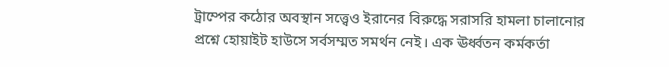ট্রাম্পের কঠোর অবস্থান সত্ত্বেও ইরানের বিরুদ্ধে সরাসরি হামলা চালানোর প্রশ্নে হোয়াইট হাউসে সর্বসম্মত সমর্থন নেই। এক ঊর্ধ্বতন কর্মকর্তা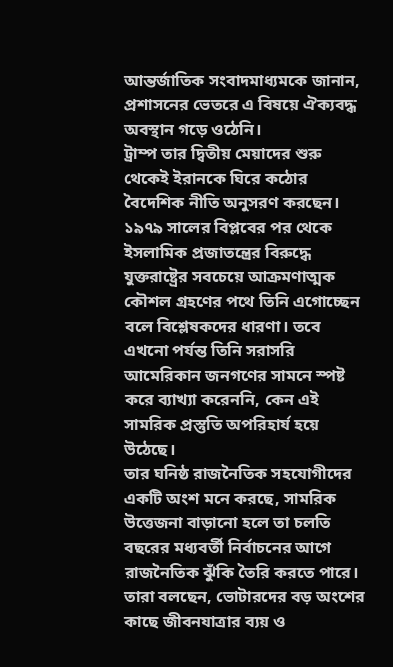আন্তর্জাতিক সংবাদমাধ্যমকে জানান, প্রশাসনের ভেতরে এ বিষয়ে ঐক্যবদ্ধ অবস্থান গড়ে ওঠেনি।
ট্রাম্প তার দ্বিতীয় মেয়াদের শুরু থেকেই ইরানকে ঘিরে কঠোর বৈদেশিক নীতি অনুসরণ করছেন। ১৯৭৯ সালের বিপ্লবের পর থেকে ইসলামিক প্রজাতন্ত্রের বিরুদ্ধে যুক্তরাষ্ট্রের সবচেয়ে আক্রমণাত্মক কৌশল গ্রহণের পথে তিনি এগোচ্ছেন বলে বিশ্লেষকদের ধারণা। তবে এখনো পর্যন্ত তিনি সরাসরি আমেরিকান জনগণের সামনে স্পষ্ট করে ব্যাখ্যা করেননি, কেন এই সামরিক প্রস্তুতি অপরিহার্য হয়ে উঠেছে।
তার ঘনিষ্ঠ রাজনৈতিক সহযোগীদের একটি অংশ মনে করছে, সামরিক উত্তেজনা বাড়ানো হলে তা চলতি বছরের মধ্যবর্তী নির্বাচনের আগে রাজনৈতিক ঝুঁকি তৈরি করতে পারে। তারা বলছেন, ভোটারদের বড় অংশের কাছে জীবনযাত্রার ব্যয় ও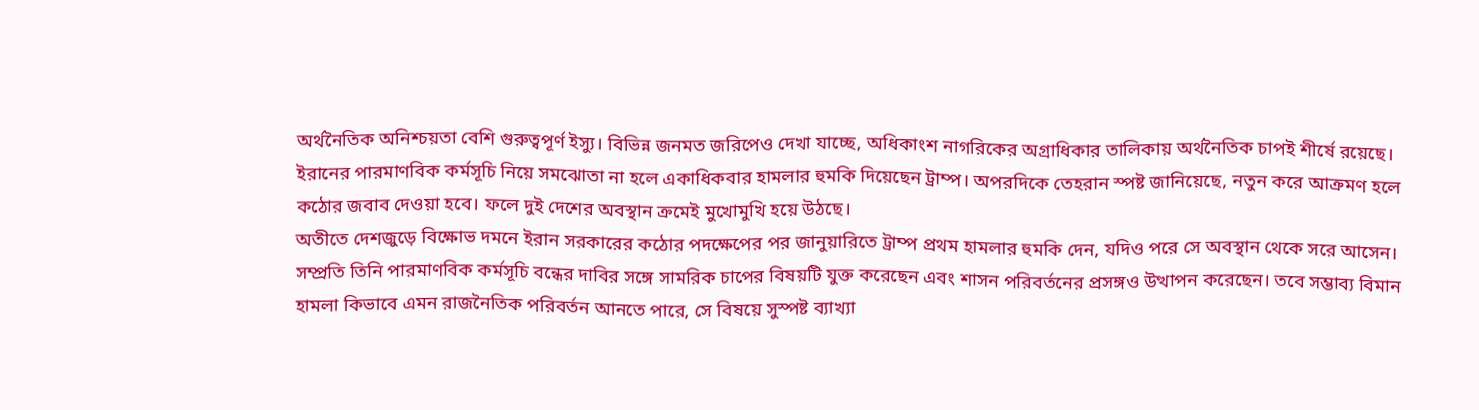অর্থনৈতিক অনিশ্চয়তা বেশি গুরুত্বপূর্ণ ইস্যু। বিভিন্ন জনমত জরিপেও দেখা যাচ্ছে, অধিকাংশ নাগরিকের অগ্রাধিকার তালিকায় অর্থনৈতিক চাপই শীর্ষে রয়েছে।
ইরানের পারমাণবিক কর্মসূচি নিয়ে সমঝোতা না হলে একাধিকবার হামলার হুমকি দিয়েছেন ট্রাম্প। অপরদিকে তেহরান স্পষ্ট জানিয়েছে, নতুন করে আক্রমণ হলে কঠোর জবাব দেওয়া হবে। ফলে দুই দেশের অবস্থান ক্রমেই মুখোমুখি হয়ে উঠছে।
অতীতে দেশজুড়ে বিক্ষোভ দমনে ইরান সরকারের কঠোর পদক্ষেপের পর জানুয়ারিতে ট্রাম্প প্রথম হামলার হুমকি দেন, যদিও পরে সে অবস্থান থেকে সরে আসেন। সম্প্রতি তিনি পারমাণবিক কর্মসূচি বন্ধের দাবির সঙ্গে সামরিক চাপের বিষয়টি যুক্ত করেছেন এবং শাসন পরিবর্তনের প্রসঙ্গও উত্থাপন করেছেন। তবে সম্ভাব্য বিমান হামলা কিভাবে এমন রাজনৈতিক পরিবর্তন আনতে পারে, সে বিষয়ে সুস্পষ্ট ব্যাখ্যা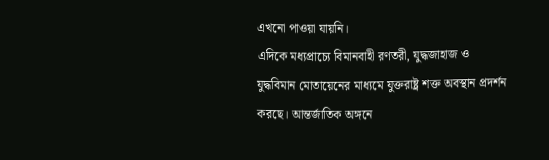এখনো পাওয়া যায়নি।
এদিকে মধ্যপ্রাচ্যে বিমানবাহী রণতরী, যুদ্ধজাহাজ ও যুদ্ধবিমান মোতায়েনের মাধ্যমে যুক্তরাষ্ট্র শক্ত অবস্থান প্রদর্শন করছে। আন্তর্জাতিক অঙ্গনে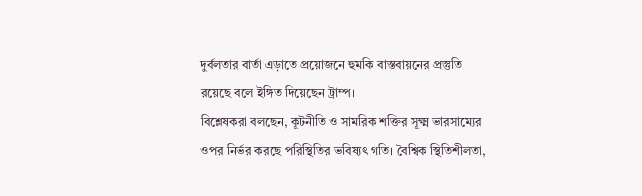দুর্বলতার বার্তা এড়াতে প্রয়োজনে হুমকি বাস্তবায়নের প্রস্তুতি রয়েছে বলে ইঙ্গিত দিয়েছেন ট্রাম্প।
বিশ্লেষকরা বলছেন, কূটনীতি ও সামরিক শক্তির সূক্ষ্ম ভারসাম্যের ওপর নির্ভর করছে পরিস্থিতির ভবিষ্যৎ গতি। বৈশ্বিক স্থিতিশীলতা,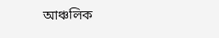আঞ্চলিক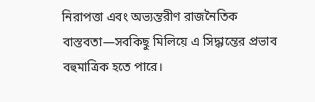নিরাপত্তা এবং অভ্যন্তরীণ রাজনৈতিক বাস্তবতা—সবকিছু মিলিয়ে এ সিদ্ধান্তের প্রভাব বহুমাত্রিক হতে পারে।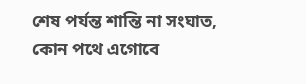শেষ পর্যন্ত শান্তি না সংঘাত, কোন পথে এগোবে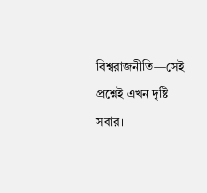বিশ্বরাজনীতি—সেই প্রশ্নেই এখন দৃষ্টি সবার।